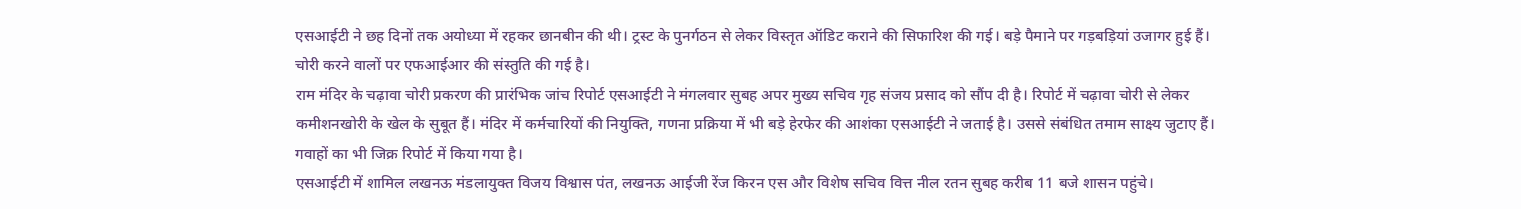एसआईटी ने छह दिनों तक अयोध्या में रहकर छानबीन की थी। ट्रस्ट के पुनर्गठन से लेकर विस्तृत ऑडिट कराने की सिफारिश की गई। बड़े पैमाने पर गड़बड़ियां उजागर हुई हैं। चोरी करने वालों पर एफआईआर की संस्तुति की गई है।
राम मंदिर के चढ़ावा चोरी प्रकरण की प्रारंभिक जांच रिपोर्ट एसआईटी ने मंगलवार सुबह अपर मुख्य सचिव गृह संजय प्रसाद को सौंप दी है। रिपोर्ट में चढ़ावा चोरी से लेकर कमीशनखोरी के खेल के सुबूत हैं। मंदिर में कर्मचारियों की नियुक्ति, गणना प्रक्रिया में भी बड़े हेरफेर की आशंका एसआईटी ने जताई है। उससे संबंधित तमाम साक्ष्य जुटाए हैं। गवाहों का भी जिक्र रिपोर्ट में किया गया है।
एसआईटी में शामिल लखनऊ मंडलायुक्त विजय विश्वास पंत, लखनऊ आईजी रेंज किरन एस और विशेष सचिव वित्त नील रतन सुबह करीब 11 बजे शासन पहुंचे।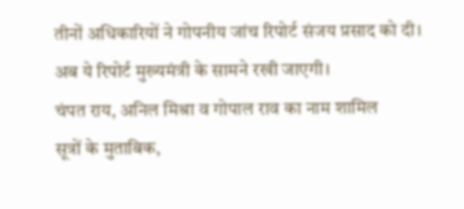तीनों अधिकारियों ने गोपनीय जांच रिपोर्ट संजय प्रसाद को दी। अब ये रिपोर्ट मुख्यमंत्री के सामने रखी जाएगी।
चंपत राय, अनिल मिश्रा व गोपाल राव का नाम शामिल
सूत्रों के मुताबिक,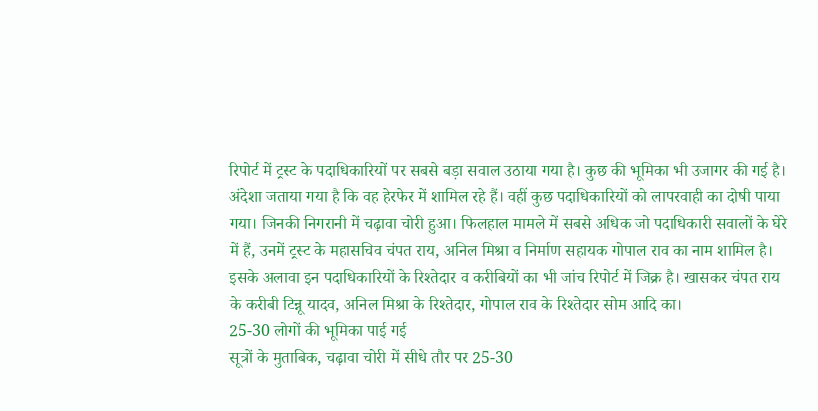रिपोर्ट में ट्रस्ट के पदाधिकारियों पर सबसे बड़ा सवाल उठाया गया है। कुछ की भूमिका भी उजागर की गई है। अंदेशा जताया गया है कि वह हेरफेर में शामिल रहे हैं। वहीं कुछ पदाधिकारियों को लापरवाही का दोषी पाया गया। जिनकी निगरानी में चढ़ावा चोरी हुआ। फिलहाल मामले में सबसे अधिक जो पदाधिकारी सवालों के घेरे में हैं, उनमें ट्रस्ट के महासचिव चंपत राय, अनिल मिश्रा व निर्माण सहायक गोपाल राव का नाम शामिल है।
इसके अलावा इन पदाधिकारियों के रिश्तेदार व करीबियों का भी जांच रिपोर्ट में जिक्र है। खासकर चंपत राय के करीबी टिन्नू यादव, अनिल मिश्रा के रिश्तेदार, गोपाल राव के रिश्तेदार सोम आदि का।
25-30 लोगों की भूमिका पाई गई
सूत्रों के मुताबिक, चढ़ावा चोरी में सीधे तौर पर 25-30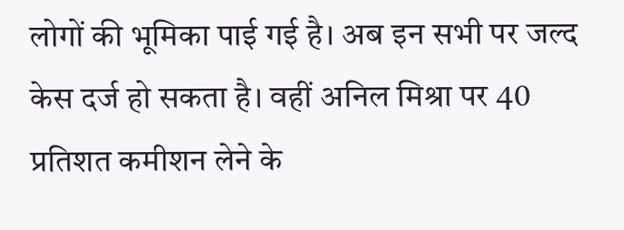लोगों की भूमिका पाई गई है। अब इन सभी पर जल्द केस दर्ज हो सकता है। वहीं अनिल मिश्रा पर 40 प्रतिशत कमीशन लेने के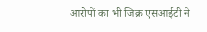आरोपों का भी जिक्र एसआईटी ने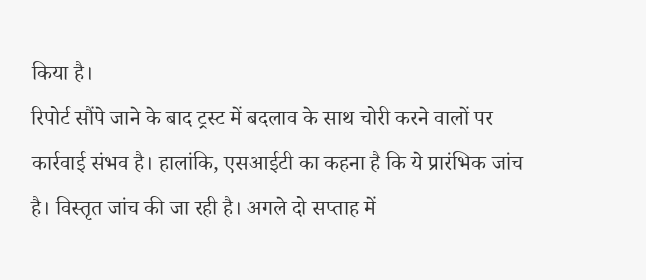किया है।
रिपोर्ट सौंपे जाने के बाद ट्रस्ट में बदलाव के साथ चोरी करने वालों पर कार्रवाई संभव है। हालांकि, एसआईटी का कहना है कि ये प्रारंभिक जांच है। विस्तृत जांच की जा रही है। अगले दो सप्ताह में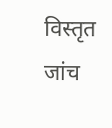विस्तृत जांच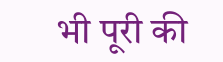भी पूरी की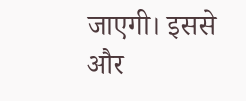जाएगी। इससे और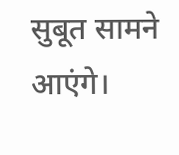सुबूत सामने आएंगे।